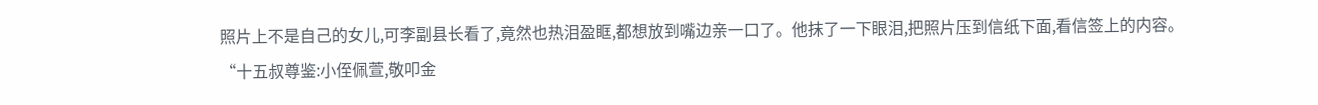照片上不是自己的女儿,可李副县长看了,竟然也热泪盈眶,都想放到嘴边亲一口了。他抹了一下眼泪,把照片压到信纸下面,看信签上的内容。
“十五叔尊鉴:小侄佩萱,敬叩金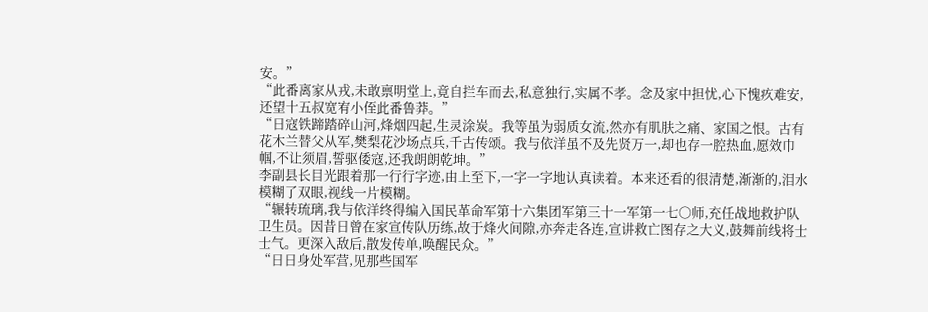安。”
“此番离家从戎,未敢禀明堂上,竟自拦车而去,私意独行,实属不孝。念及家中担忧,心下愧疚难安,还望十五叔宽宥小侄此番鲁莽。”
“日寇铁蹄踏碎山河,烽烟四起,生灵涂炭。我等虽为弱质女流,然亦有肌肤之痛、家国之恨。古有花木兰替父从军,樊梨花沙场点兵,千古传颂。我与依洋虽不及先贤万一,却也存一腔热血,愿效巾帼,不让须眉,誓驱倭寇,还我朗朗乾坤。”
李副县长目光跟着那一行行字迹,由上至下,一字一字地认真读着。本来还看的很清楚,渐渐的,泪水模糊了双眼,视线一片模糊。
“辗转琉璃,我与依洋终得编入国民革命军第十六集团军第三十一军第一七〇师,充任战地救护队卫生员。因昔日曾在家宣传队历练,故于烽火间隙,亦奔走各连,宣讲救亡图存之大义,鼓舞前线将士士气。更深入敌后,散发传单,唤醒民众。”
“日日身处军营,见那些国军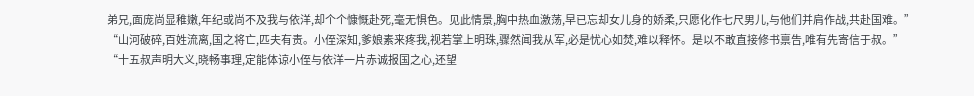弟兄,面庞尚显稚嫩,年纪或尚不及我与依洋,却个个慷慨赴死,毫无惧色。见此情景,胸中热血激荡,早已忘却女儿身的娇柔,只愿化作七尺男儿,与他们并肩作战,共赴国难。”
“山河破碎,百姓流离,国之将亡,匹夫有责。小侄深知,爹娘素来疼我,视若掌上明珠,骤然闻我从军,必是忧心如焚,难以释怀。是以不敢直接修书禀告,唯有先寄信于叔。”
“十五叔声明大义,晓畅事理,定能体谅小侄与依洋一片赤诚报国之心,还望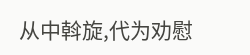从中斡旋,代为劝慰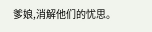爹娘,消解他们的忧思。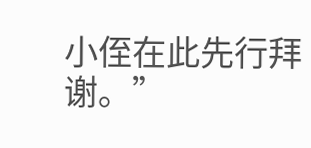小侄在此先行拜谢。”